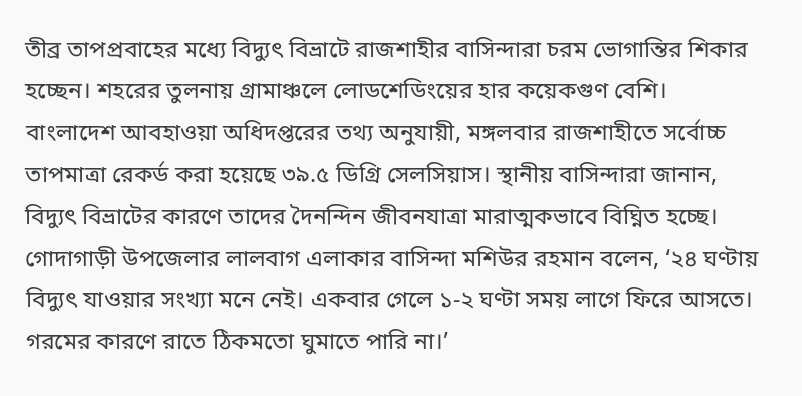তীব্র তাপপ্রবাহের মধ্যে বিদ্যুৎ বিভ্রাটে রাজশাহীর বাসিন্দারা চরম ভোগান্তির শিকার হচ্ছেন। শহরের তুলনায় গ্রামাঞ্চলে লোডশেডিংয়ের হার কয়েকগুণ বেশি।
বাংলাদেশ আবহাওয়া অধিদপ্তরের তথ্য অনুযায়ী, মঙ্গলবার রাজশাহীতে সর্বোচ্চ তাপমাত্রা রেকর্ড করা হয়েছে ৩৯.৫ ডিগ্রি সেলসিয়াস। স্থানীয় বাসিন্দারা জানান, বিদ্যুৎ বিভ্রাটের কারণে তাদের দৈনন্দিন জীবনযাত্রা মারাত্মকভাবে বিঘ্নিত হচ্ছে।
গোদাগাড়ী উপজেলার লালবাগ এলাকার বাসিন্দা মশিউর রহমান বলেন, ‘২৪ ঘণ্টায় বিদ্যুৎ যাওয়ার সংখ্যা মনে নেই। একবার গেলে ১-২ ঘণ্টা সময় লাগে ফিরে আসতে। গরমের কারণে রাতে ঠিকমতো ঘুমাতে পারি না।’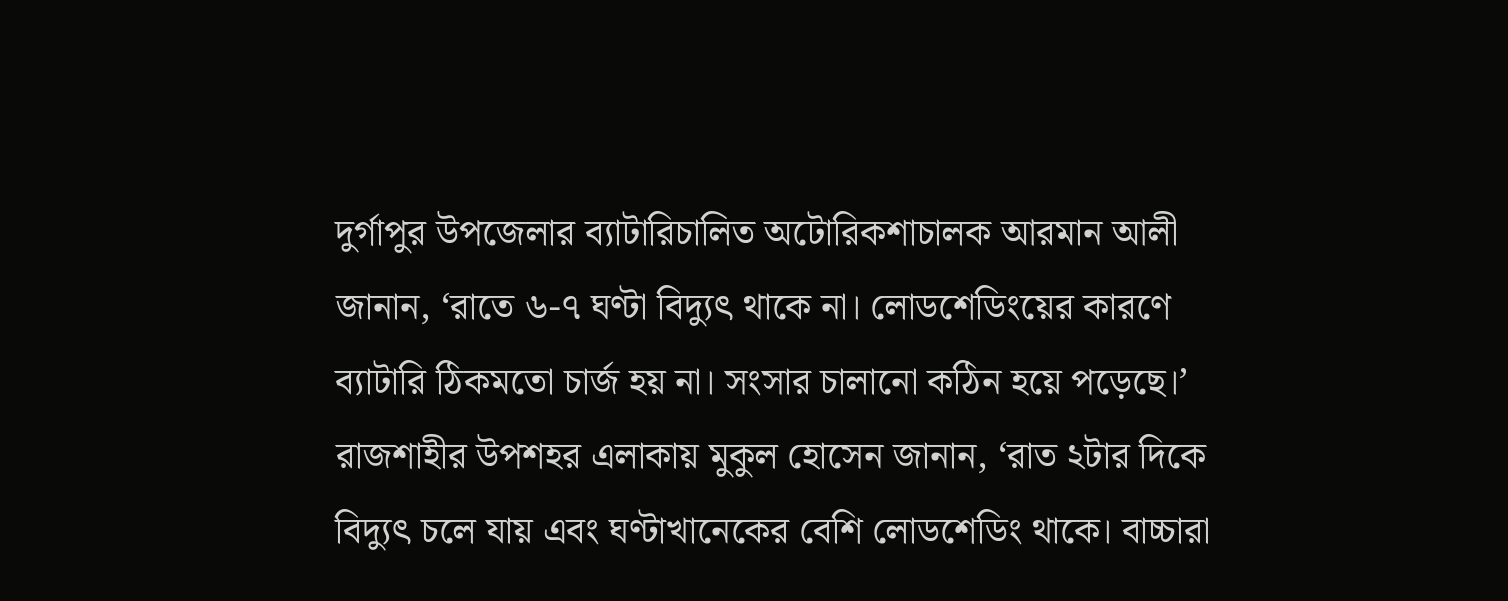দুর্গাপুর উপজেলার ব্যাটারিচালিত অটোরিকশাচালক আরমান আলী জানান, ‘রাতে ৬-৭ ঘণ্টা বিদ্যুৎ থাকে না। লোডশেডিংয়ের কারণে ব্যাটারি ঠিকমতো চার্জ হয় না। সংসার চালানো কঠিন হয়ে পড়েছে।’
রাজশাহীর উপশহর এলাকায় মুকুল হোসেন জানান, ‘রাত ২টার দিকে বিদ্যুৎ চলে যায় এবং ঘণ্টাখানেকের বেশি লোডশেডিং থাকে। বাচ্চারা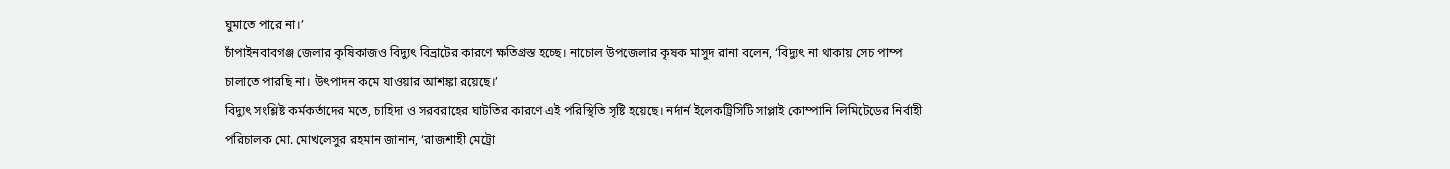ঘুমাতে পারে না।’
চাঁপাইনবাবগঞ্জ জেলার কৃষিকাজও বিদ্যুৎ বিভ্রাটের কারণে ক্ষতিগ্রস্ত হচ্ছে। নাচোল উপজেলার কৃষক মাসুদ রানা বলেন, ‘বিদ্যুৎ না থাকায় সেচ পাম্প চালাতে পারছি না। উৎপাদন কমে যাওয়ার আশঙ্কা রয়েছে।’
বিদ্যুৎ সংশ্লিষ্ট কর্মকর্তাদের মতে, চাহিদা ও সরবরাহের ঘাটতির কারণে এই পরিস্থিতি সৃষ্টি হয়েছে। নর্দার্ন ইলেকট্রিসিটি সাপ্লাই কোম্পানি লিমিটেডের নির্বাহী পরিচালক মো. মোখলেসুর রহমান জানান, ‘রাজশাহী মেট্রো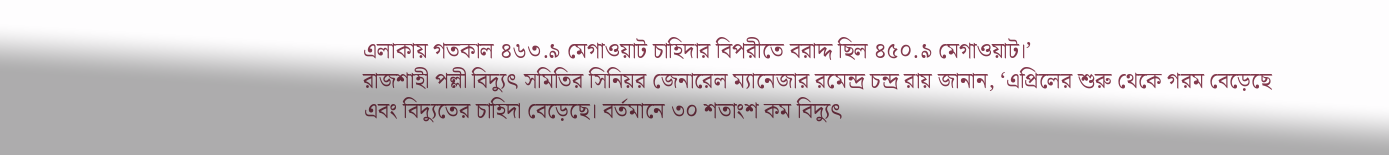এলাকায় গতকাল ৪৬৩.৯ মেগাওয়াট চাহিদার বিপরীতে বরাদ্দ ছিল ৪৫০.৯ মেগাওয়াট।’
রাজশাহী পল্লী বিদ্যুৎ সমিতির সিনিয়র জেনারেল ম্যানেজার রমেন্দ্র চন্দ্র রায় জানান, ‘এপ্রিলের শুরু থেকে গরম বেড়েছে এবং বিদ্যুতের চাহিদা বেড়েছে। বর্তমানে ৩০ শতাংশ কম বিদ্যুৎ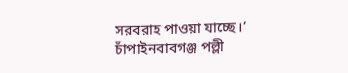সরবরাহ পাওয়া যাচ্ছে।’
চাঁপাইনবাবগঞ্জ পল্লী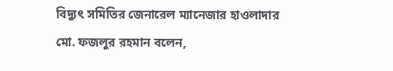বিদ্যুৎ সমিতির জেনারেল ম্যানেজার হাওলাদার মো. ফজলুর রহমান বলেন,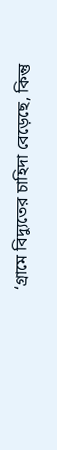‘গ্রামে বিদ্যুতের চাহিদা বেড়েছে, কিন্তু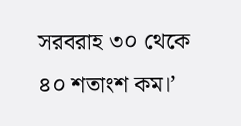সরবরাহ ৩০ থেকে ৪০ শতাংশ কম।’